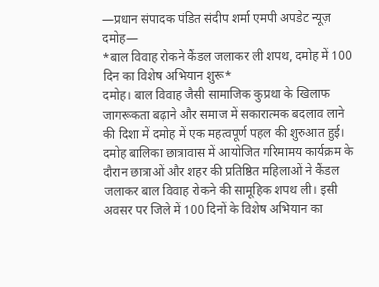—प्रधान संपादक पंडित संदीप शर्मा एमपी अपडेट न्यूज़ दमोह—
*बाल विवाह रोकने कैंडल जलाकर ली शपथ, दमोह में 100 दिन का विशेष अभियान शुरू*
दमोह। बाल विवाह जैसी सामाजिक कुप्रथा के खिलाफ जागरूकता बढ़ाने और समाज में सकारात्मक बदलाव लाने की दिशा में दमोह में एक महत्वपूर्ण पहल की शुरुआत हुई। दमोह बालिका छात्रावास में आयोजित गरिमामय कार्यक्रम के दौरान छात्राओं और शहर की प्रतिष्ठित महिलाओं ने कैंडल जलाकर बाल विवाह रोकने की सामूहिक शपथ ली। इसी अवसर पर जिले में 100 दिनों के विशेष अभियान का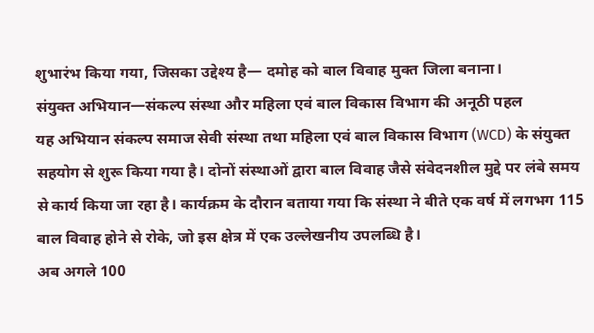शुभारंभ किया गया, जिसका उद्देश्य है— दमोह को बाल विवाह मुक्त जिला बनाना।
संयुक्त अभियान—संकल्प संस्था और महिला एवं बाल विकास विभाग की अनूठी पहल
यह अभियान संकल्प समाज सेवी संस्था तथा महिला एवं बाल विकास विभाग (WCD) के संयुक्त सहयोग से शुरू किया गया है। दोनों संस्थाओं द्वारा बाल विवाह जैसे संवेदनशील मुद्दे पर लंबे समय से कार्य किया जा रहा है। कार्यक्रम के दौरान बताया गया कि संस्था ने बीते एक वर्ष में लगभग 115 बाल विवाह होने से रोके, जो इस क्षेत्र में एक उल्लेखनीय उपलब्धि है।
अब अगले 100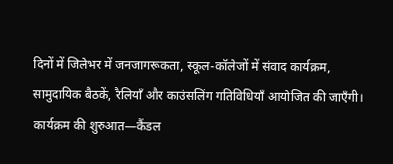दिनों में जिलेभर में जनजागरूकता, स्कूल-कॉलेजों में संवाद कार्यक्रम, सामुदायिक बैठकें, रैलियाँ और काउंसलिंग गतिविधियाँ आयोजित की जाएँगी।
कार्यक्रम की शुरुआत—कैंडल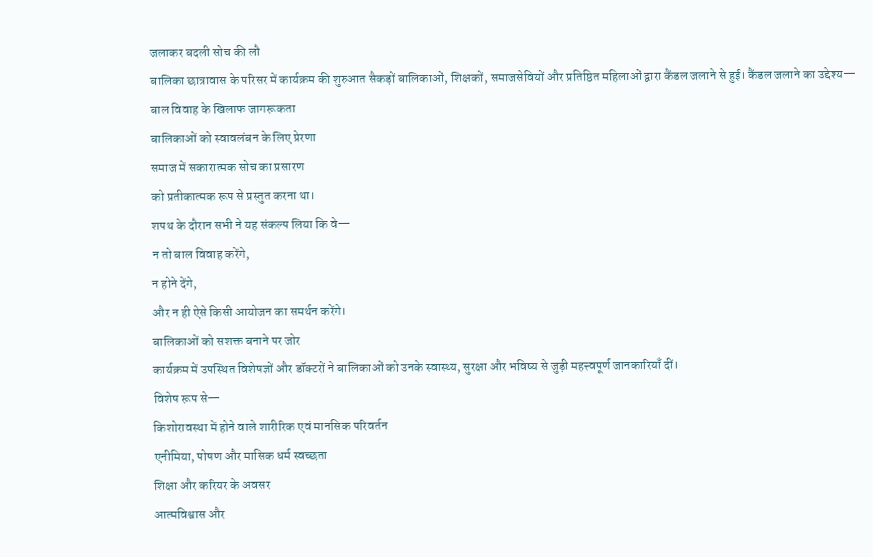जलाकर बदली सोच की लौ
बालिका छात्रावास के परिसर में कार्यक्रम की शुरुआत सैकड़ों बालिकाओं, शिक्षकों, समाजसेवियों और प्रतिष्ठित महिलाओं द्वारा कैंडल जलाने से हुई। कैंडल जलाने का उद्देश्य—
बाल विवाह के खिलाफ जागरूकता
बालिकाओं को स्वावलंबन के लिए प्रेरणा
समाज में सकारात्मक सोच का प्रसारण
को प्रतीकात्मक रूप से प्रस्तुत करना था।
शपथ के दौरान सभी ने यह संकल्प लिया कि वे—
न तो बाल विवाह करेंगे,
न होने देंगे,
और न ही ऐसे किसी आयोजन का समर्थन करेंगे।
बालिकाओं को सशक्त बनाने पर जोर
कार्यक्रम में उपस्थित विशेषज्ञों और डॉक्टरों ने बालिकाओं को उनके स्वास्थ्य, सुरक्षा और भविष्य से जुड़ी महत्त्वपूर्ण जानकारियाँ दीं।
विशेष रूप से—
किशोरावस्था में होने वाले शारीरिक एवं मानसिक परिवर्तन
एनीमिया, पोषण और मासिक धर्म स्वच्छता
शिक्षा और करियर के अवसर
आत्मविश्वास और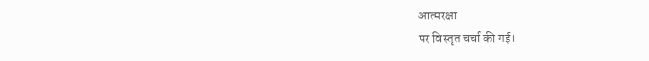आत्मरक्षा
पर विस्तृत चर्चा की गई।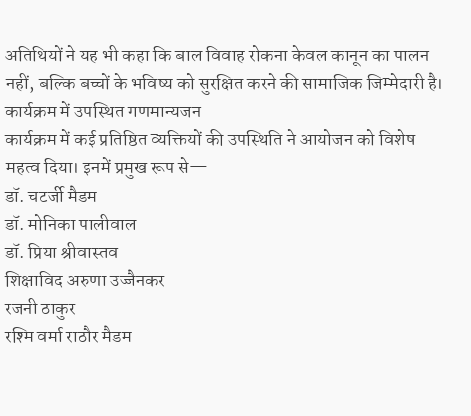अतिथियों ने यह भी कहा कि बाल विवाह रोकना केवल कानून का पालन नहीं, बल्कि बच्चों के भविष्य को सुरक्षित करने की सामाजिक जिम्मेदारी है।
कार्यक्रम में उपस्थित गणमान्यजन
कार्यक्रम में कई प्रतिष्ठित व्यक्तियों की उपस्थिति ने आयोजन को विशेष महत्व दिया। इनमें प्रमुख रूप से—
डॉ. चटर्जी मैडम
डॉ. मोनिका पालीवाल
डॉ. प्रिया श्रीवास्तव
शिक्षाविद अरुणा उज्जैनकर
रजनी ठाकुर
रश्मि वर्मा राठौर मैडम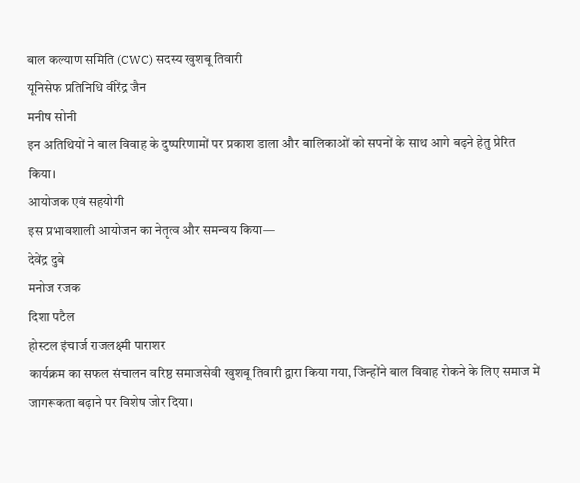बाल कल्याण समिति (CWC) सदस्य खुशबू तिवारी
यूनिसेफ प्रतिनिधि वीरेंद्र जैन
मनीष सोनी
इन अतिथियों ने बाल विवाह के दुष्परिणामों पर प्रकाश डाला और बालिकाओं को सपनों के साथ आगे बढ़ने हेतु प्रेरित किया।
आयोजक एवं सहयोगी
इस प्रभावशाली आयोजन का नेतृत्व और समन्वय किया—
देवेंद्र दुबे
मनोज रजक
दिशा पटैल
होस्टल इंचार्ज राजलक्ष्मी पाराशर
कार्यक्रम का सफल संचालन वरिष्ठ समाजसेवी खुशबू तिवारी द्वारा किया गया, जिन्होंने बाल विवाह रोकने के लिए समाज में जागरूकता बढ़ाने पर विशेष जोर दिया।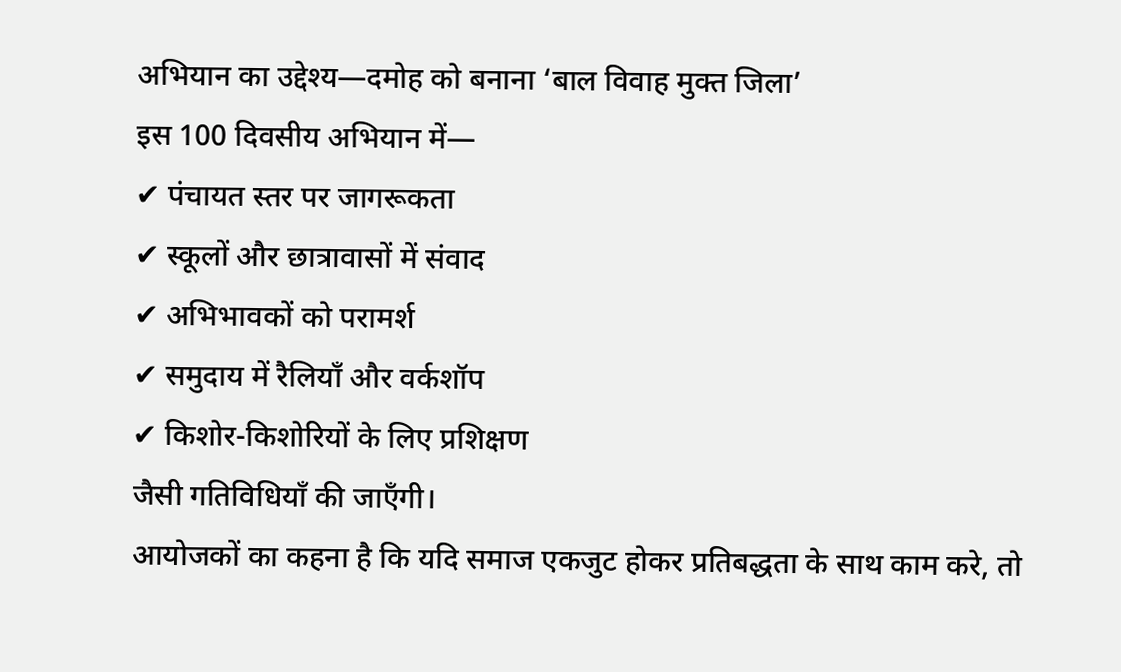अभियान का उद्देश्य—दमोह को बनाना ‘बाल विवाह मुक्त जिला’
इस 100 दिवसीय अभियान में—
✔ पंचायत स्तर पर जागरूकता
✔ स्कूलों और छात्रावासों में संवाद
✔ अभिभावकों को परामर्श
✔ समुदाय में रैलियाँ और वर्कशॉप
✔ किशोर-किशोरियों के लिए प्रशिक्षण
जैसी गतिविधियाँ की जाएँगी।
आयोजकों का कहना है कि यदि समाज एकजुट होकर प्रतिबद्धता के साथ काम करे, तो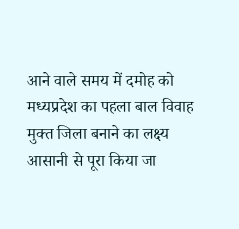आने वाले समय में दमोह को मध्यप्रदेश का पहला बाल विवाह मुक्त जिला बनाने का लक्ष्य आसानी से पूरा किया जा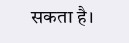सकता है।